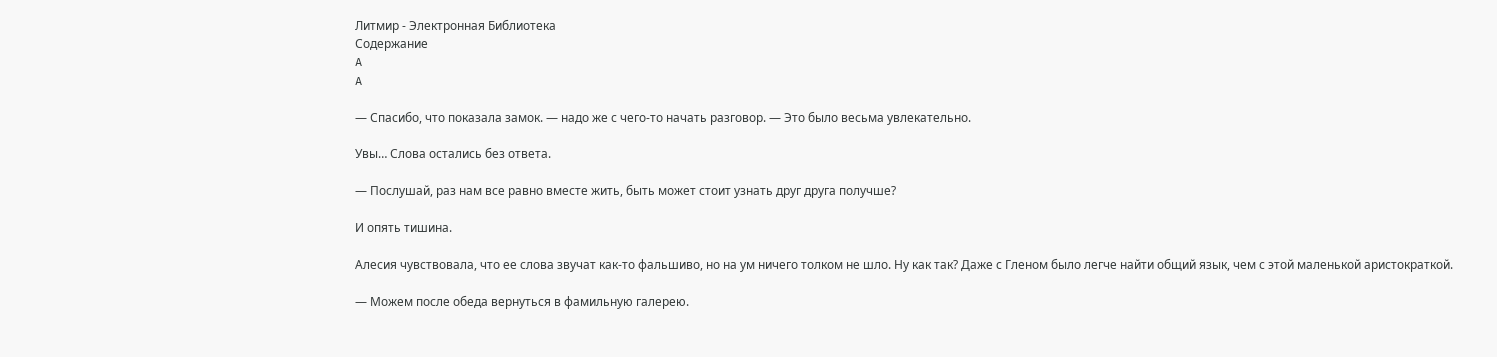Литмир - Электронная Библиотека
Содержание
A
A

— Спасибо, что показала замок. — надо же с чего-то начать разговор. — Это было весьма увлекательно.

Увы… Слова остались без ответа.

— Послушай, раз нам все равно вместе жить, быть может стоит узнать друг друга получше?

И опять тишина.

Алесия чувствовала, что ее слова звучат как-то фальшиво, но на ум ничего толком не шло. Ну как так? Даже с Гленом было легче найти общий язык, чем с этой маленькой аристократкой.

— Можем после обеда вернуться в фамильную галерею.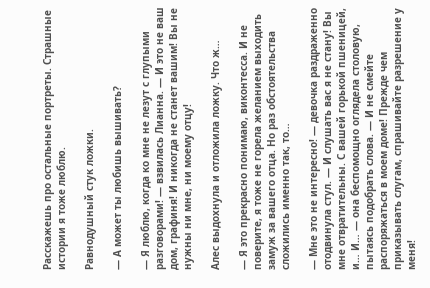Расскажешь про остальные портреты. Страшные истории я тоже люблю.

Равнодушный стук ложки.

— А может ты любишь вышивать?

— Я люблю, когда ко мне не лезут с глупыми разговорами! — взвилась Лианна. — И это не ваш дом, графиня! И никогда не станет вашим! Вы не нужны ни мне, ни моему отцу!

Алес выдохнула и отложила ложку. Что ж…

— Я это прекрасно понимаю, виконтесса. И не поверите, я тоже не горела желанием выходить замуж за вашего отца. Но раз обстоятельства сложились именно так, то…

— Мне это не интересно! — девочка раздраженно отодвинула стул. — И слушать вас я не стану! Вы мне отвратительны. С вашей горькой пшеницей, и… И… — она беспомощно оглядела столовую, пытаясь подобрать слова. — И не смейте распоряжаться в моем доме! Прежде чем приказывать слугам, спрашивайте разрешение у меня!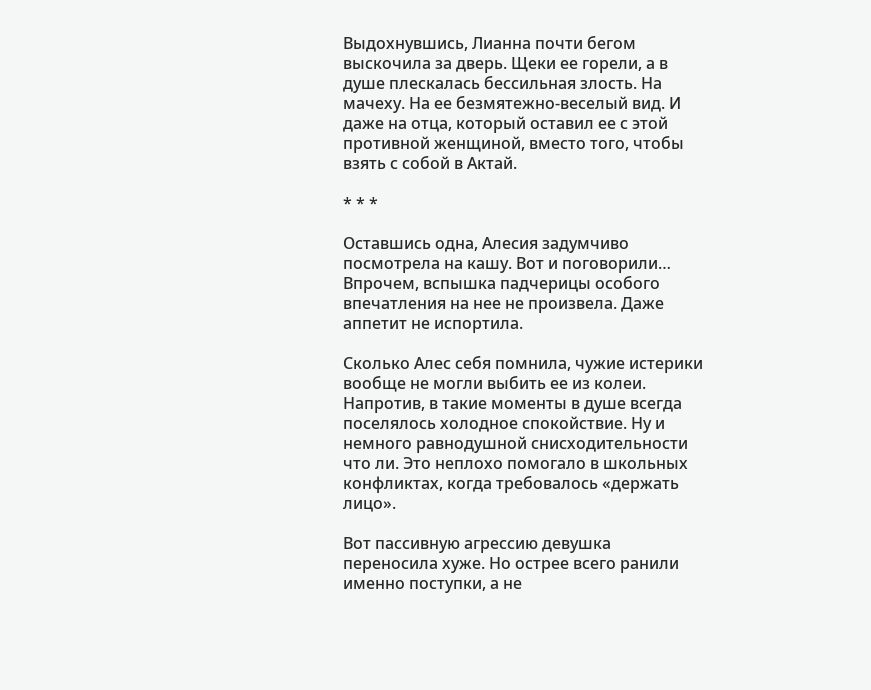Выдохнувшись, Лианна почти бегом выскочила за дверь. Щеки ее горели, а в душе плескалась бессильная злость. На мачеху. На ее безмятежно-веселый вид. И даже на отца, который оставил ее с этой противной женщиной, вместо того, чтобы взять с собой в Актай.

* * *

Оставшись одна, Алесия задумчиво посмотрела на кашу. Вот и поговорили… Впрочем, вспышка падчерицы особого впечатления на нее не произвела. Даже аппетит не испортила.

Сколько Алес себя помнила, чужие истерики вообще не могли выбить ее из колеи. Напротив, в такие моменты в душе всегда поселялось холодное спокойствие. Ну и немного равнодушной снисходительности что ли. Это неплохо помогало в школьных конфликтах, когда требовалось «держать лицо».

Вот пассивную агрессию девушка переносила хуже. Но острее всего ранили именно поступки, а не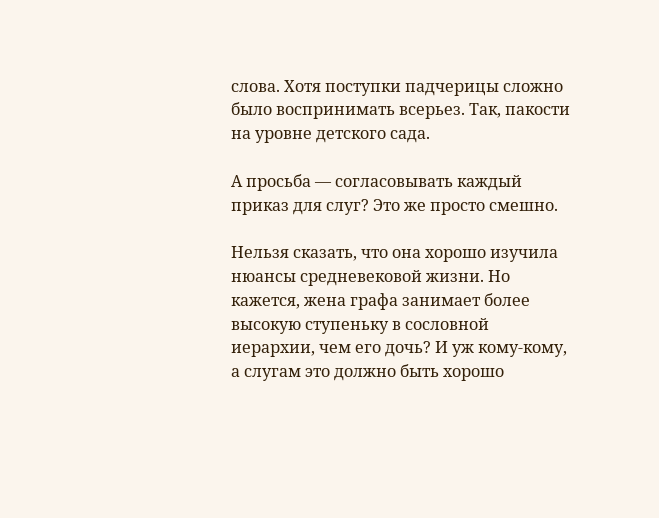слова. Хотя поступки падчерицы сложно было воспринимать всерьез. Так, пакости на уровне детского сада.

А просьба — согласовывать каждый приказ для слуг? Это же просто смешно.

Нельзя сказать, что она хорошо изучила нюансы средневековой жизни. Но кажется, жена графа занимает более высокую ступеньку в сословной иерархии, чем его дочь? И уж кому-кому, а слугам это должно быть хорошо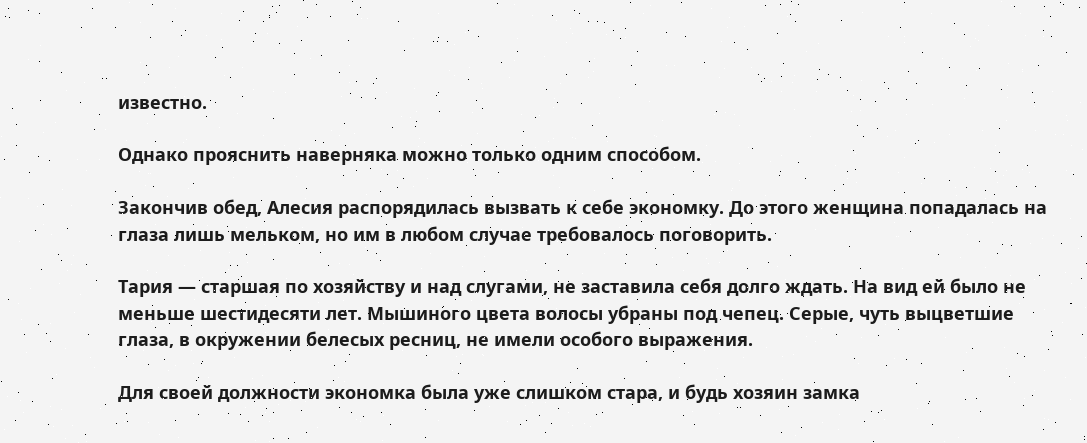известно.

Однако прояснить наверняка можно только одним способом.

Закончив обед, Алесия распорядилась вызвать к себе экономку. До этого женщина попадалась на глаза лишь мельком, но им в любом случае требовалось поговорить.

Тария — старшая по хозяйству и над слугами, не заставила себя долго ждать. На вид ей было не меньше шестидесяти лет. Мышиного цвета волосы убраны под чепец. Серые, чуть выцветшие глаза, в окружении белесых ресниц, не имели особого выражения.

Для своей должности экономка была уже слишком стара, и будь хозяин замка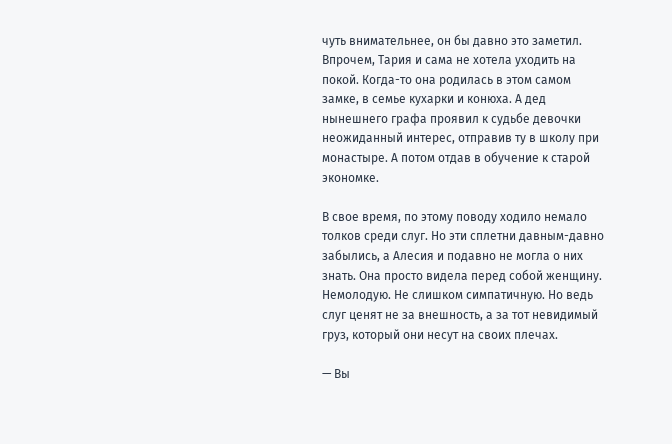чуть внимательнее, он бы давно это заметил. Впрочем, Тария и сама не хотела уходить на покой. Когда-то она родилась в этом самом замке, в семье кухарки и конюха. А дед нынешнего графа проявил к судьбе девочки неожиданный интерес, отправив ту в школу при монастыре. А потом отдав в обучение к старой экономке.

В свое время, по этому поводу ходило немало толков среди слуг. Но эти сплетни давным-давно забылись, а Алесия и подавно не могла о них знать. Она просто видела перед собой женщину. Немолодую. Не слишком симпатичную. Но ведь слуг ценят не за внешность, а за тот невидимый груз, который они несут на своих плечах.

— Вы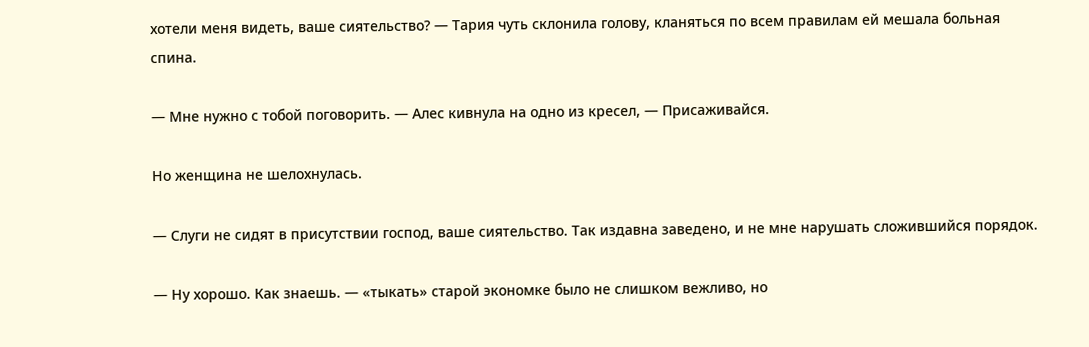хотели меня видеть, ваше сиятельство? — Тария чуть склонила голову, кланяться по всем правилам ей мешала больная спина.

— Мне нужно с тобой поговорить. — Алес кивнула на одно из кресел, — Присаживайся.

Но женщина не шелохнулась.

— Слуги не сидят в присутствии господ, ваше сиятельство. Так издавна заведено, и не мне нарушать сложившийся порядок.

— Ну хорошо. Как знаешь. — «тыкать» старой экономке было не слишком вежливо, но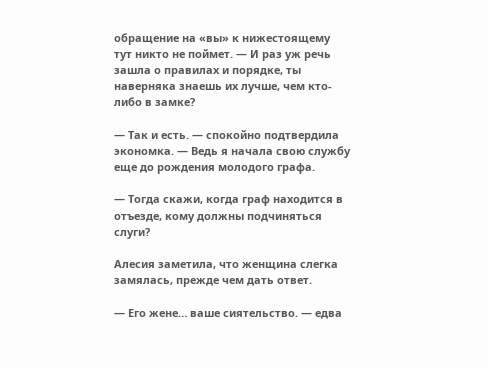обращение на «вы» к нижестоящему тут никто не поймет. — И раз уж речь зашла о правилах и порядке, ты наверняка знаешь их лучше, чем кто-либо в замке?

— Так и есть. — спокойно подтвердила экономка. — Ведь я начала свою службу еще до рождения молодого графа.

— Тогда скажи, когда граф находится в отъезде, кому должны подчиняться слуги?

Алесия заметила, что женщина слегка замялась, прежде чем дать ответ.

— Его жене… ваше сиятельство. — едва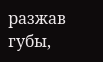разжав губы,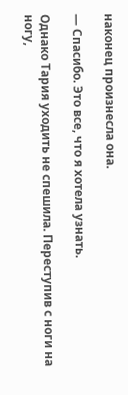наконец произнесла она.

— Спасибо. Это все, что я хотела узнать.

Однако Тария уходить не спешила. Переступив с ноги на ногу,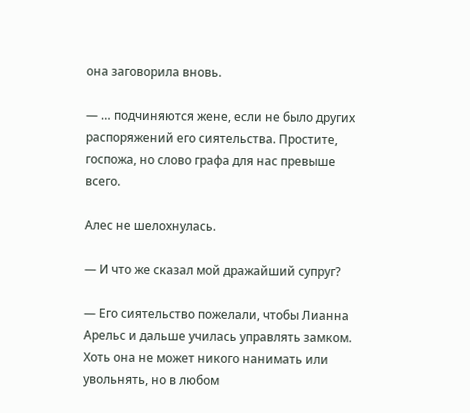она заговорила вновь.

— … подчиняются жене, если не было других распоряжений его сиятельства. Простите, госпожа, но слово графа для нас превыше всего.

Алес не шелохнулась.

— И что же сказал мой дражайший супруг?

— Его сиятельство пожелали, чтобы Лианна Арельс и дальше училась управлять замком. Хоть она не может никого нанимать или увольнять, но в любом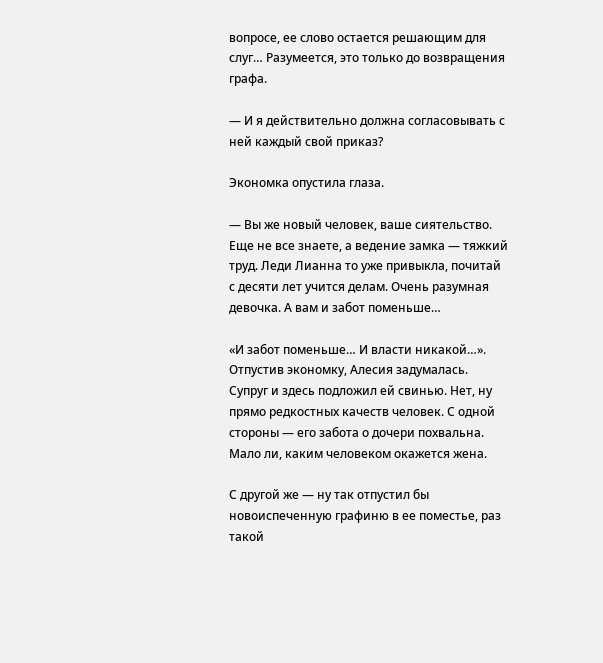вопросе, ее слово остается решающим для слуг… Разумеется, это только до возвращения графа.

— И я действительно должна согласовывать с ней каждый свой приказ?

Экономка опустила глаза.

— Вы же новый человек, ваше сиятельство. Еще не все знаете, а ведение замка — тяжкий труд. Леди Лианна то уже привыкла, почитай с десяти лет учится делам. Очень разумная девочка. А вам и забот поменьше…

«И забот поменьше… И власти никакой…». Отпустив экономку, Алесия задумалась. Супруг и здесь подложил ей свинью. Нет, ну прямо редкостных качеств человек. С одной стороны — его забота о дочери похвальна. Мало ли, каким человеком окажется жена.

С другой же — ну так отпустил бы новоиспеченную графиню в ее поместье, раз такой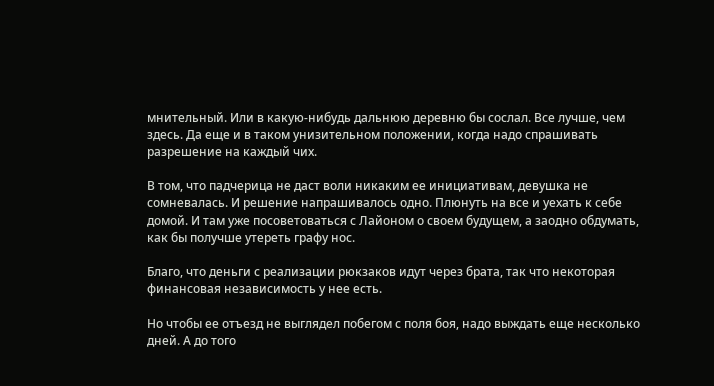мнительный. Или в какую-нибудь дальнюю деревню бы сослал. Все лучше, чем здесь. Да еще и в таком унизительном положении, когда надо спрашивать разрешение на каждый чих.

В том, что падчерица не даст воли никаким ее инициативам, девушка не сомневалась. И решение напрашивалось одно. Плюнуть на все и уехать к себе домой. И там уже посоветоваться с Лайоном о своем будущем, а заодно обдумать, как бы получше утереть графу нос.

Благо, что деньги с реализации рюкзаков идут через брата, так что некоторая финансовая независимость у нее есть.

Но чтобы ее отъезд не выглядел побегом с поля боя, надо выждать еще несколько дней. А до того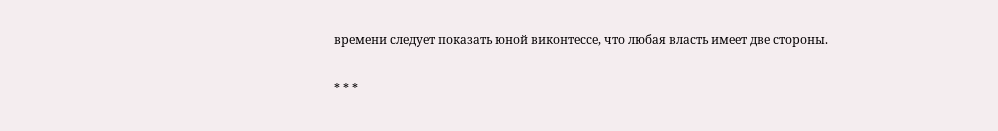времени следует показать юной виконтессе, что любая власть имеет две стороны.

* * *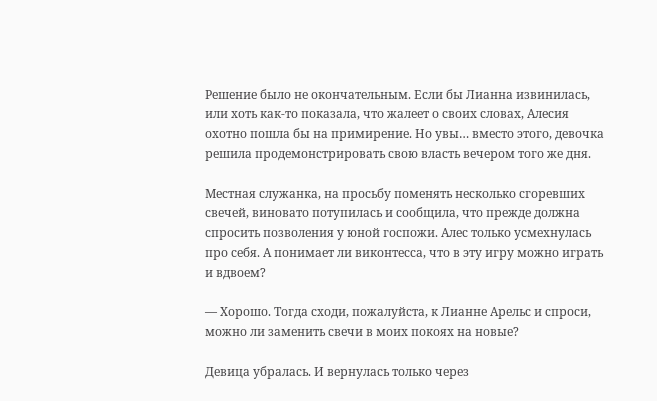Решение было не окончательным. Если бы Лианна извинилась, или хоть как-то показала, что жалеет о своих словах, Алесия охотно пошла бы на примирение. Но увы… вместо этого, девочка решила продемонстрировать свою власть вечером того же дня.

Местная служанка, на просьбу поменять несколько сгоревших свечей, виновато потупилась и сообщила, что прежде должна спросить позволения у юной госпожи. Алес только усмехнулась про себя. А понимает ли виконтесса, что в эту игру можно играть и вдвоем?

— Хорошо. Тогда сходи, пожалуйста, к Лианне Арельс и спроси, можно ли заменить свечи в моих покоях на новые?

Девица убралась. И вернулась только через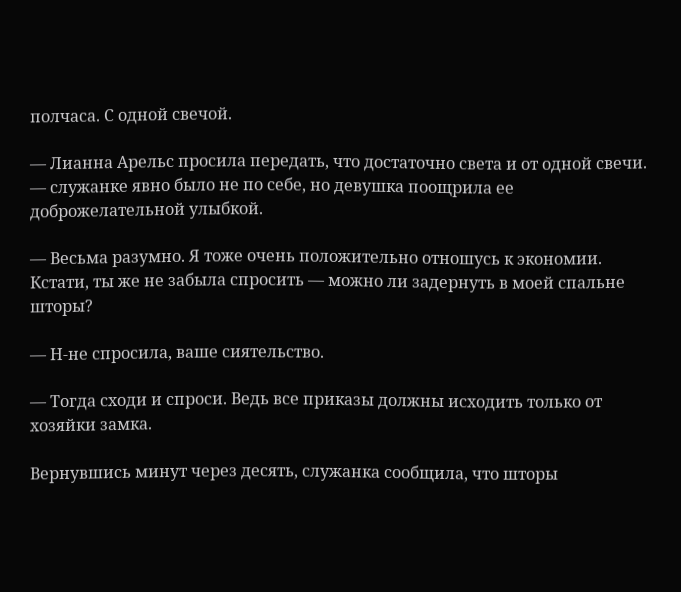полчаса. С одной свечой.

— Лианна Арельс просила передать, что достаточно света и от одной свечи. — служанке явно было не по себе, но девушка поощрила ее доброжелательной улыбкой.

— Весьма разумно. Я тоже очень положительно отношусь к экономии. Кстати, ты же не забыла спросить — можно ли задернуть в моей спальне шторы?

— Н-не спросила, ваше сиятельство.

— Тогда сходи и спроси. Ведь все приказы должны исходить только от хозяйки замка.

Вернувшись минут через десять, служанка сообщила, что шторы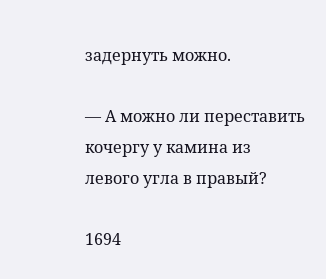задернуть можно.

— А можно ли переставить кочергу у камина из левого угла в правый?

1694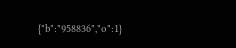{"b":"958836","o":1}